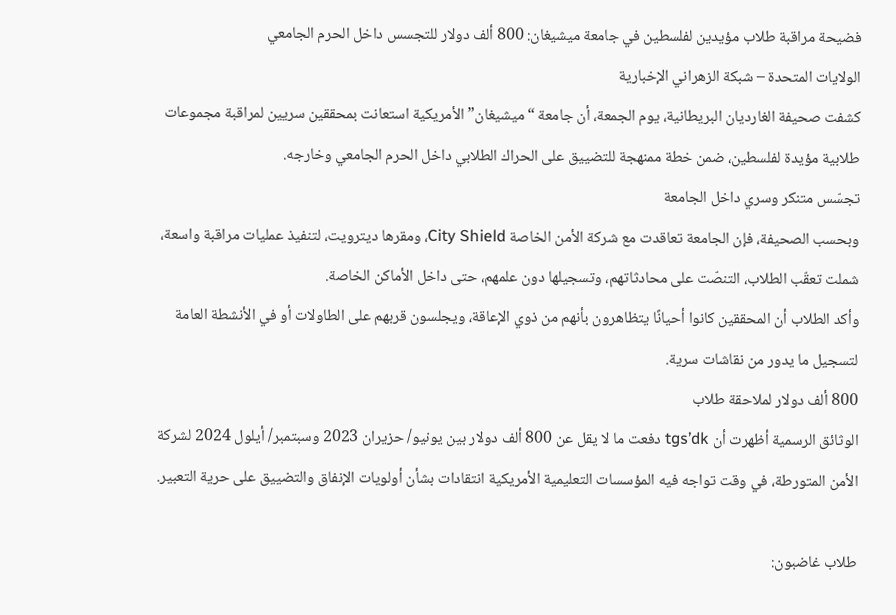فضيحة مراقبة طلاب مؤيدين لفلسطين في جامعة ميشيغان: 800 ألف دولار للتجسس داخل الحرم الجامعي
الولايات المتحدة – شبكة الزهراني الإخبارية
كشفت صحيفة الغارديان البريطانية، يوم الجمعة، أن جامعة “ميشيغان” الأمريكية استعانت بمحققين سريين لمراقبة مجموعات طلابية مؤيدة لفلسطين، ضمن خطة ممنهجة للتضييق على الحراك الطلابي داخل الحرم الجامعي وخارجه.
تجسّس متنكر وسري داخل الجامعة
وبحسب الصحيفة، فإن الجامعة تعاقدت مع شركة الأمن الخاصة City Shield، ومقرها ديترويت، لتنفيذ عمليات مراقبة واسعة، شملت تعقّب الطلاب، التنصّت على محادثاتهم، وتسجيلها دون علمهم، حتى داخل الأماكن الخاصة.
وأكد الطلاب أن المحققين كانوا أحيانًا يتظاهرون بأنهم من ذوي الإعاقة، ويجلسون قربهم على الطاولات أو في الأنشطة العامة لتسجيل ما يدور من نقاشات سرية.
800 ألف دولار لملاحقة طلاب
الوثائق الرسمية أظهرت أن tgs’dk دفعت ما لا يقل عن 800 ألف دولار بين يونيو/ حزيران 2023 وسبتمبر/ أيلول 2024 لشركة الأمن المتورطة، في وقت تواجه فيه المؤسسات التعليمية الأمريكية انتقادات بشأن أولويات الإنفاق والتضييق على حرية التعبير.

طلاب غاضبون: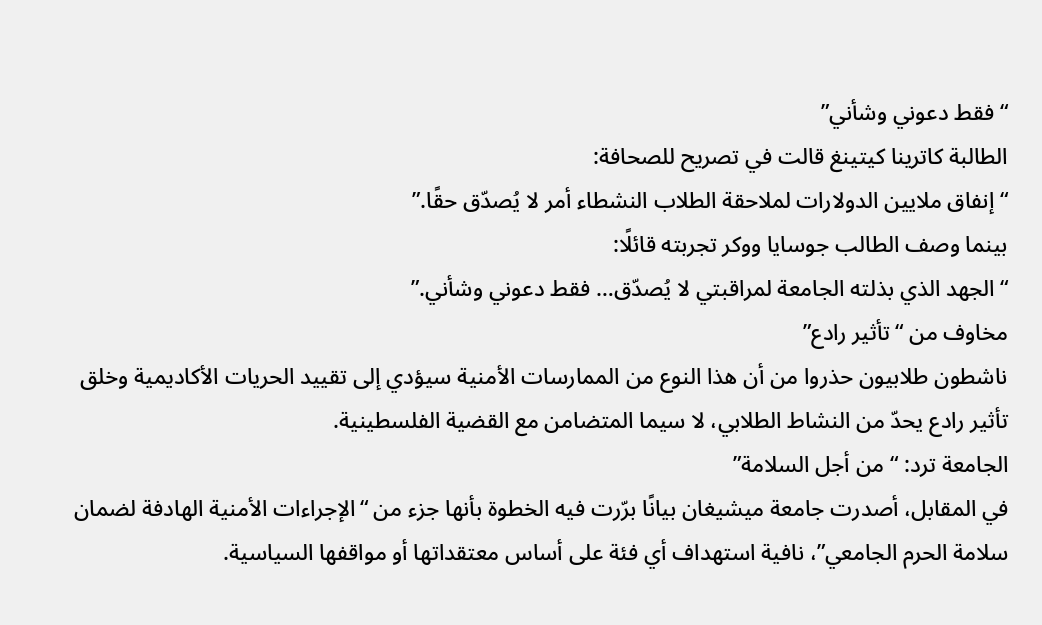“فقط دعوني وشأني”
الطالبة كاترينا كيتينغ قالت في تصريح للصحافة:
“إنفاق ملايين الدولارات لملاحقة الطلاب النشطاء أمر لا يُصدّق حقًا.”
بينما وصف الطالب جوسايا ووكر تجربته قائلًا:
“الجهد الذي بذلته الجامعة لمراقبتي لا يُصدّق… فقط دعوني وشأني.”
مخاوف من “تأثير رادع”
ناشطون طلابيون حذروا من أن هذا النوع من الممارسات الأمنية سيؤدي إلى تقييد الحريات الأكاديمية وخلق تأثير رادع يحدّ من النشاط الطلابي، لا سيما المتضامن مع القضية الفلسطينية.
الجامعة ترد: “من أجل السلامة”
في المقابل، أصدرت جامعة ميشيغان بيانًا برّرت فيه الخطوة بأنها جزء من “الإجراءات الأمنية الهادفة لضمان سلامة الحرم الجامعي”، نافية استهداف أي فئة على أساس معتقداتها أو مواقفها السياسية.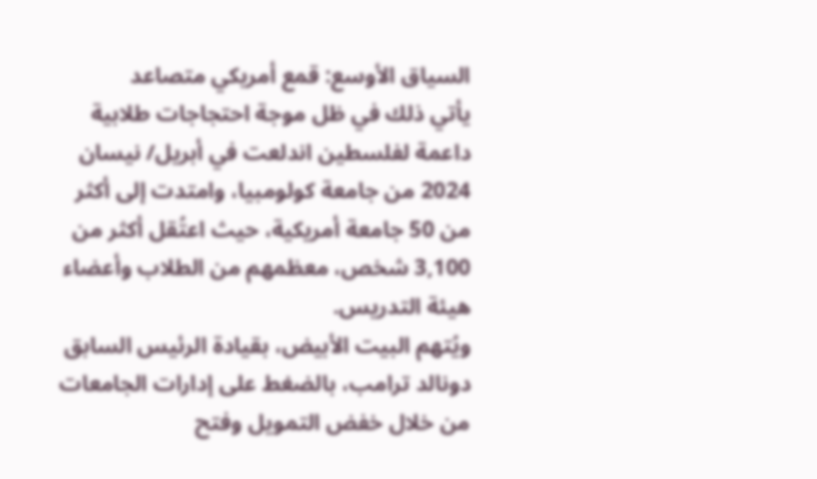السياق الأوسع: قمع أمريكي متصاعد
يأتي ذلك في ظل موجة احتجاجات طلابية داعمة لفلسطين اندلعت في أبريل/ نيسان 2024 من جامعة كولومبيا، وامتدت إلى أكثر من 50 جامعة أمريكية، حيث اعتُقل أكثر من 3,100 شخص، معظمهم من الطلاب وأعضاء هيئة التدريس.
ويُتهم البيت الأبيض، بقيادة الرئيس السابق دونالد ترامب، بالضغط على إدارات الجامعات من خلال خفض التمويل وفتح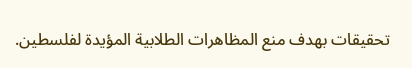تحقيقات بهدف منع المظاهرات الطلابية المؤيدة لفلسطين.